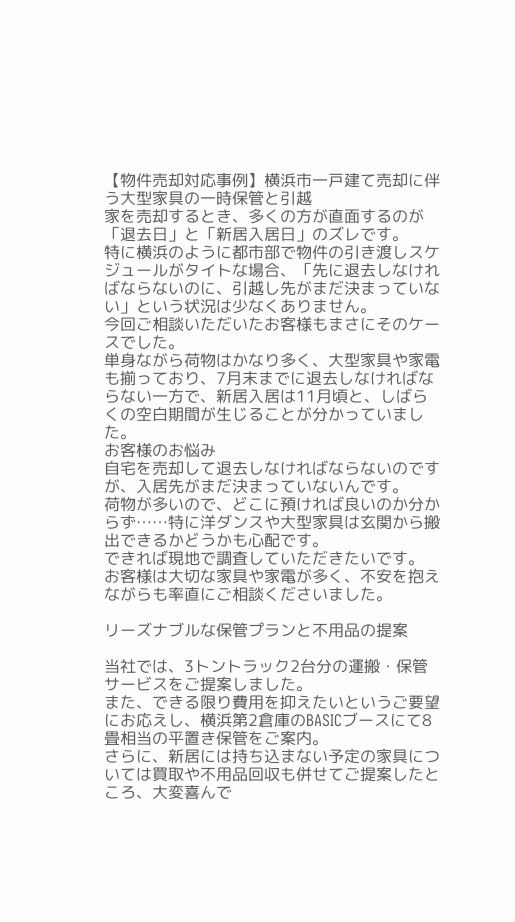【物件売却対応事例】横浜市一戸建て売却に伴う大型家具の一時保管と引越
家を売却するとき、多くの方が直面するのが「退去日」と「新居入居日」のズレです。
特に横浜のように都市部で物件の引き渡しスケジュールがタイトな場合、「先に退去しなければならないのに、引越し先がまだ決まっていない」という状況は少なくありません。
今回ご相談いただいたお客様もまさにそのケースでした。
単身ながら荷物はかなり多く、大型家具や家電も揃っており、7月末までに退去しなければならない一方で、新居入居は11月頃と、しばらくの空白期間が生じることが分かっていました。
お客様のお悩み
自宅を売却して退去しなければならないのですが、入居先がまだ決まっていないんです。
荷物が多いので、どこに預ければ良いのか分からず……特に洋ダンスや大型家具は玄関から搬出できるかどうかも心配です。
できれば現地で調査していただきたいです。
お客様は大切な家具や家電が多く、不安を抱えながらも率直にご相談くださいました。

リーズナブルな保管プランと不用品の提案

当社では、3トントラック2台分の運搬・保管サービスをご提案しました。
また、できる限り費用を抑えたいというご要望にお応えし、横浜第2倉庫のBASICブースにて8畳相当の平置き保管をご案内。
さらに、新居には持ち込まない予定の家具については買取や不用品回収も併せてご提案したところ、大変喜んで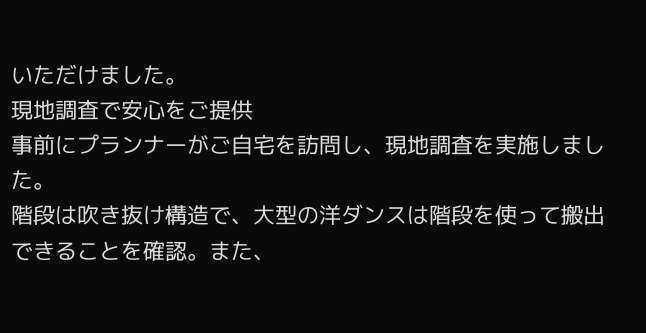いただけました。
現地調査で安心をご提供
事前にプランナーがご自宅を訪問し、現地調査を実施しました。
階段は吹き抜け構造で、大型の洋ダンスは階段を使って搬出できることを確認。また、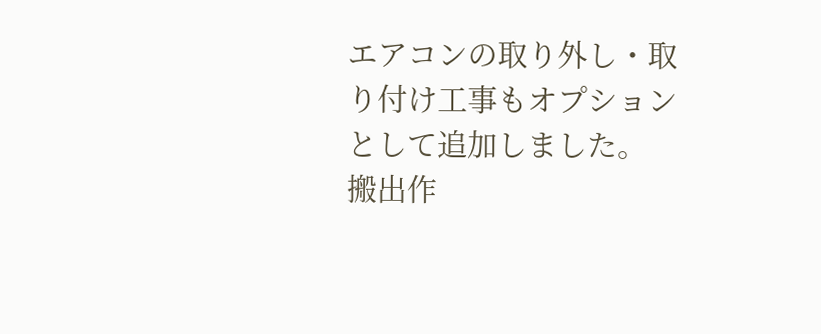エアコンの取り外し・取り付け工事もオプションとして追加しました。
搬出作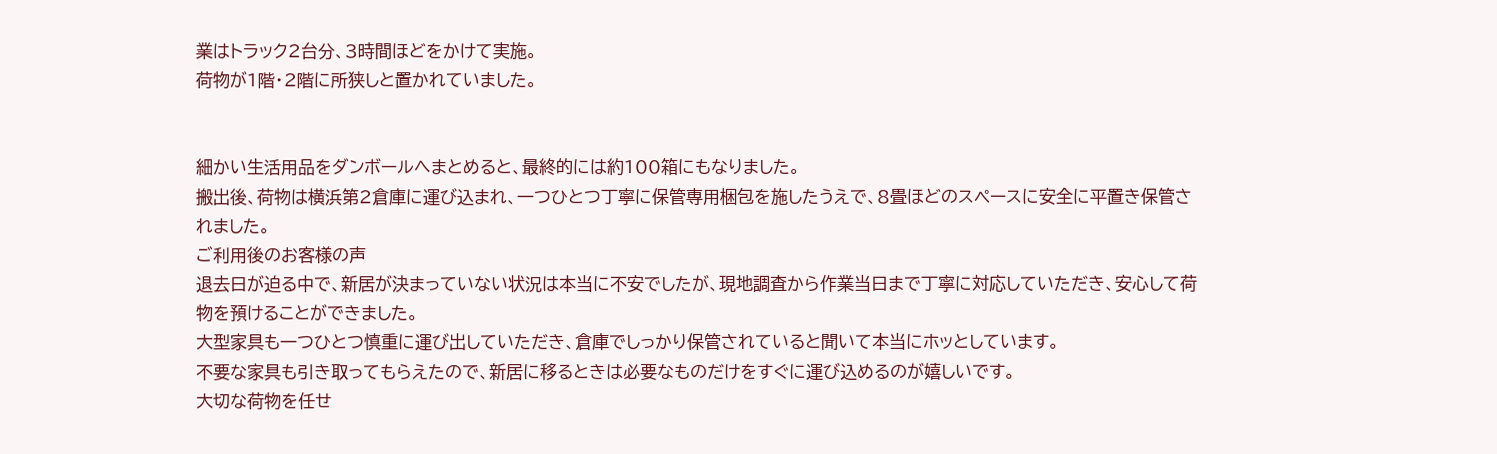業はトラック2台分、3時間ほどをかけて実施。
荷物が1階・2階に所狭しと置かれていました。


細かい生活用品をダンボールへまとめると、最終的には約100箱にもなりました。
搬出後、荷物は横浜第2倉庫に運び込まれ、一つひとつ丁寧に保管専用梱包を施したうえで、8畳ほどのスペースに安全に平置き保管されました。
ご利用後のお客様の声
退去日が迫る中で、新居が決まっていない状況は本当に不安でしたが、現地調査から作業当日まで丁寧に対応していただき、安心して荷物を預けることができました。
大型家具も一つひとつ慎重に運び出していただき、倉庫でしっかり保管されていると聞いて本当にホッとしています。
不要な家具も引き取ってもらえたので、新居に移るときは必要なものだけをすぐに運び込めるのが嬉しいです。
大切な荷物を任せ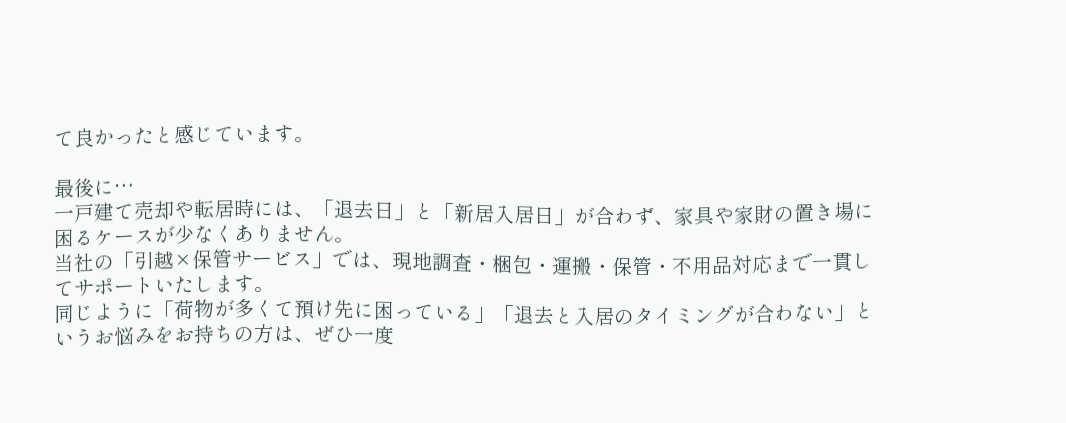て良かったと感じています。

最後に…
一戸建て売却や転居時には、「退去日」と「新居入居日」が合わず、家具や家財の置き場に困るケースが少なくありません。
当社の「引越×保管サービス」では、現地調査・梱包・運搬・保管・不用品対応まで一貫してサポートいたします。
同じように「荷物が多くて預け先に困っている」「退去と入居のタイミングが合わない」というお悩みをお持ちの方は、ぜひ一度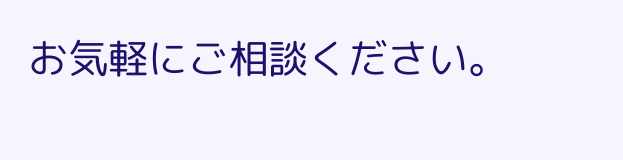お気軽にご相談ください。